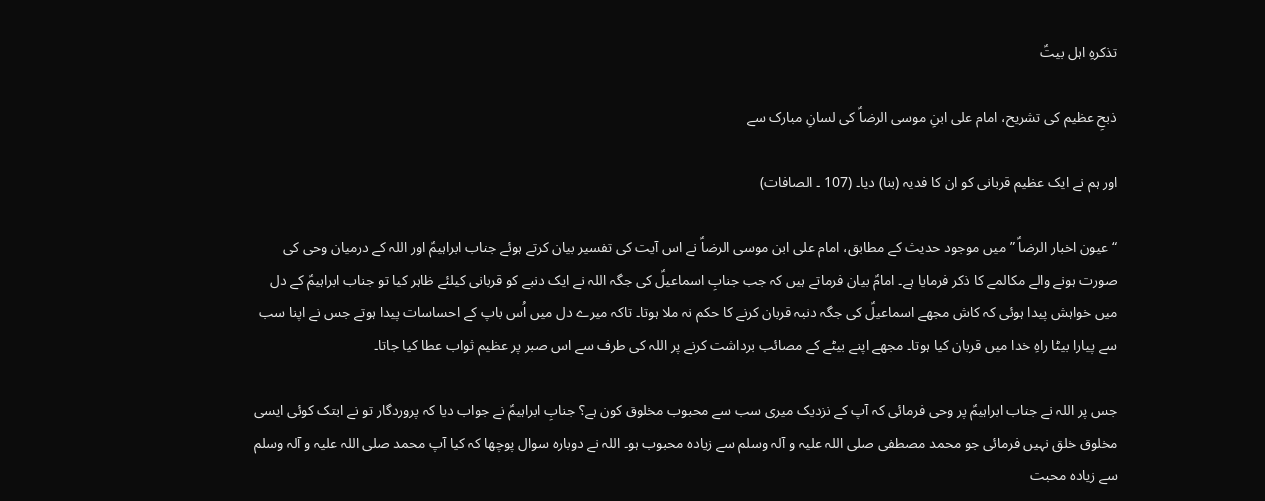تذکرہِ اہل بیتؑ

ذبحِ عظیم کی تشریح، امام علی ابنِ موسی الرضاؑ کی لسانِ مبارک سے

اور ہم نے ایک عظیم قربانی کو ان کا فدیہ (بنا) دیا۔ (107 ۔ الصافات)

“عیون اخبار الرضاؑ ” میں موجود حدیث کے مطابق، امام علی ابن موسی الرضاؑ نے اس آیت کی تفسیر بیان کرتے ہوئے جناب ابراہیمؑ اور اللہ کے درمیان وحی کی صورت ہونے والے مکالمے کا ذکر فرمایا ہے۔ امامؑ بیان فرماتے ہیں کہ جب جنابِ اسماعیلؑ کی جگہ اللہ نے ایک دنبے کو قربانی کیلئے ظاہر کیا تو جناب ابراہیمؑ کے دل میں خواہش پیدا ہوئی کہ کاش مجھے اسماعیلؑ کی جگہ دنبہ قربان کرنے کا حکم نہ ملا ہوتا۔ تاکہ میرے دل میں اُس باپ کے احساسات پیدا ہوتے جس نے اپنا سب سے پیارا بیٹا راہِ خدا میں قربان کیا ہوتا۔ مجھے اپنے بیٹے کے مصائب برداشت کرنے پر اللہ کی طرف سے اس صبر پر عظیم ثواب عطا کیا جاتا۔

جس پر اللہ نے جناب ابراہیمؑ پر وحی فرمائی کہ آپ کے نزدیک میری سب سے محبوب مخلوق کون ہے؟ جنابِ ابراہیمؑ نے جواب دیا کہ پروردگار تو نے ابتک کوئی ایسی مخلوق خلق نہیں فرمائی جو محمد مصطفی صلی اللہ علیہ و آلہ وسلم سے زیادہ محبوب ہو۔ اللہ نے دوبارہ سوال پوچھا کہ کیا آپ محمد صلی اللہ علیہ و آلہ وسلم سے زیادہ محبت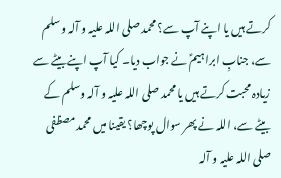کرتے ہیں یا اپنے آپ سے؟ محمد صلی اللہ علیہ و آلہ وسلم سے، جنابِ ابراہیمؑ نے جواب دیا۔ کیا آپ اپنے بیٹے سے زیادہ محبت کرتے ہیں یا محمد صلی اللہ علیہ و آلہ وسلم کے بیٹے سے، اللہ نے پھر سوال پوچھا؟ یقینا میں محمد مصظفی صلی اللہ علیہ و آلہ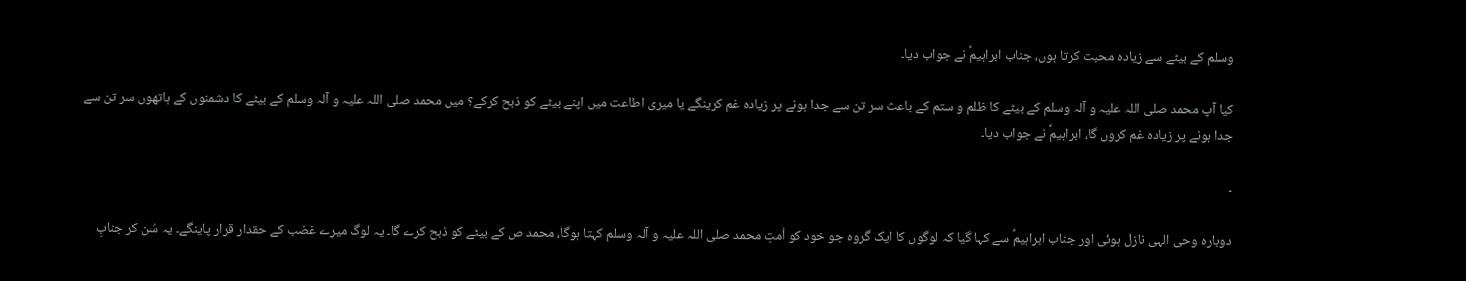وسلم کے بیٹے سے زیادہ محبت کرتا ہوں، جناب ابراہیمؑ نے جواب دیا۔

کیا آپ محمد صلی اللہ علیہ و آلہ وسلم کے بیٹے کا ظلم و ستم کے باعث سر تن سے جدا ہونے پر زیادہ غم کرینگے یا میری اطاعت میں اپنے بیٹے کو ذبح کرکے؟ میں محمد صلی اللہ علیہ و آلہ وسلم کے بیٹے کا دشمنوں کے ہاتھوں سر تن سے جدا ہونے پر زیادہ غم کروں گا، ابراہیمؑ نے جواب دیا۔

۔

دوبارہ وحی الہی نازل ہوئی اور جناب ابراہیمؑ سے کہا گیا کہ لوگوں کا ایک گروہ جو خود کو اُمتِ محمد صلی اللہ علیہ و آلہ وسلم کہتا ہوگا، محمد ص کے بیٹے کو ذبح کرے گا۔ یہ لوگ میرے غضب کے حقدار قرار پاینگے۔ یہ سُن کر جنابِ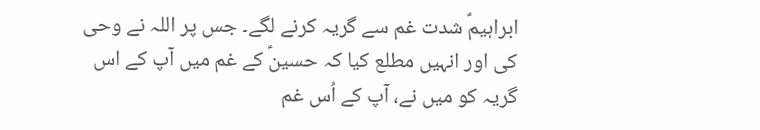ابراہیمؑ شدت غم سے گریہ کرنے لگے۔ جس پر اللہ نے وحی کی اور انہیں مطلع کیا کہ حسینؑ کے غم میں آپ کے اس گریہ کو میں نے، آپ کے اُس غم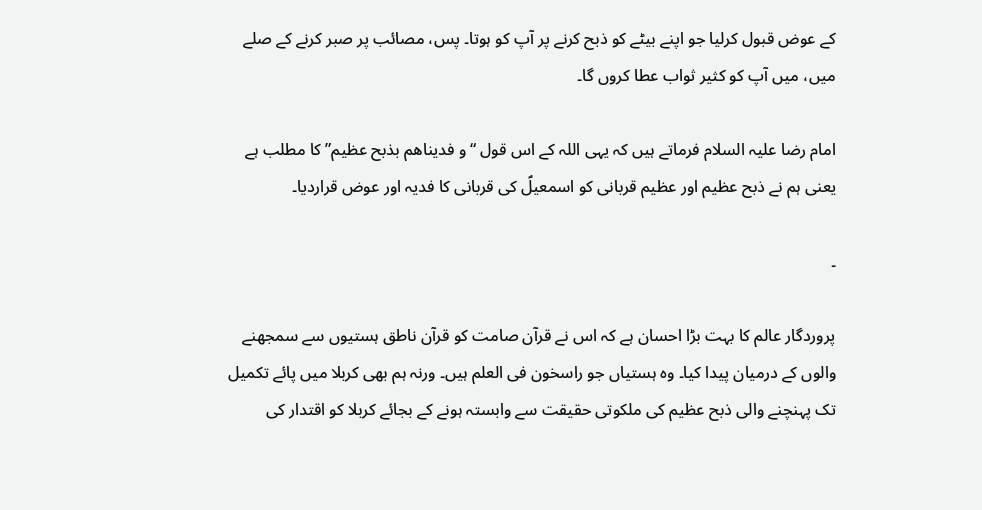کے عوض قبول کرلیا جو اپنے بیٹے کو ذبح کرنے پر آپ کو ہوتا۔ پس، مصائب پر صبر کرنے کے صلے میں، میں آپ کو کثیر ثواب عطا کروں گا۔

امام رضا علیہ السلام فرماتے ہیں کہ یہی اللہ کے اس قول “و فدیناهم بذبح عظیم” کا مطلب ہے یعنی ہم نے ذبح عظیم اور عظیم قربانی کو اسمعیلؑ کی قربانی کا فدیہ اور عوض قراردیا۔

۔

پروردگار عالم کا بہت بڑا احسان ہے کہ اس نے قرآن صامت کو قرآن ناطق ہستیوں سے سمجھنے والوں کے درمیان پیدا کیا۔ وہ ہستیاں جو راسخون فی العلم ہیں۔ ورنہ ہم بھی کربلا میں پائے تکمیل تک پہنچنے والی ذبح عظیم کی ملکوتی حقیقت سے وابستہ ہونے کے بجائے کربلا کو اقتدار کی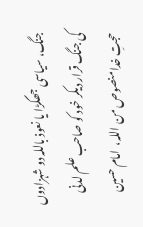جنگ، سیاسی جھگڑا یا نعوذ باللہ دو شہزادوں کی جنگ قرار دیکر خود کو صاحب علم لدنی حجتِ خدا منصوص من اللہ،  امام حسین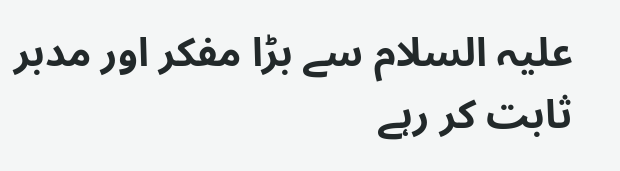علیہ السلام سے بڑا مفکر اور مدبر ثابت کر رہے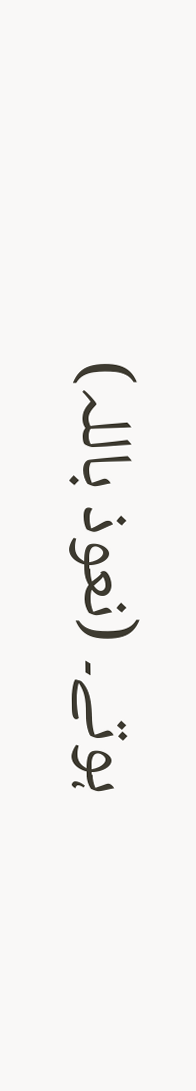ہوتے۔ (نعوذ باللہ)